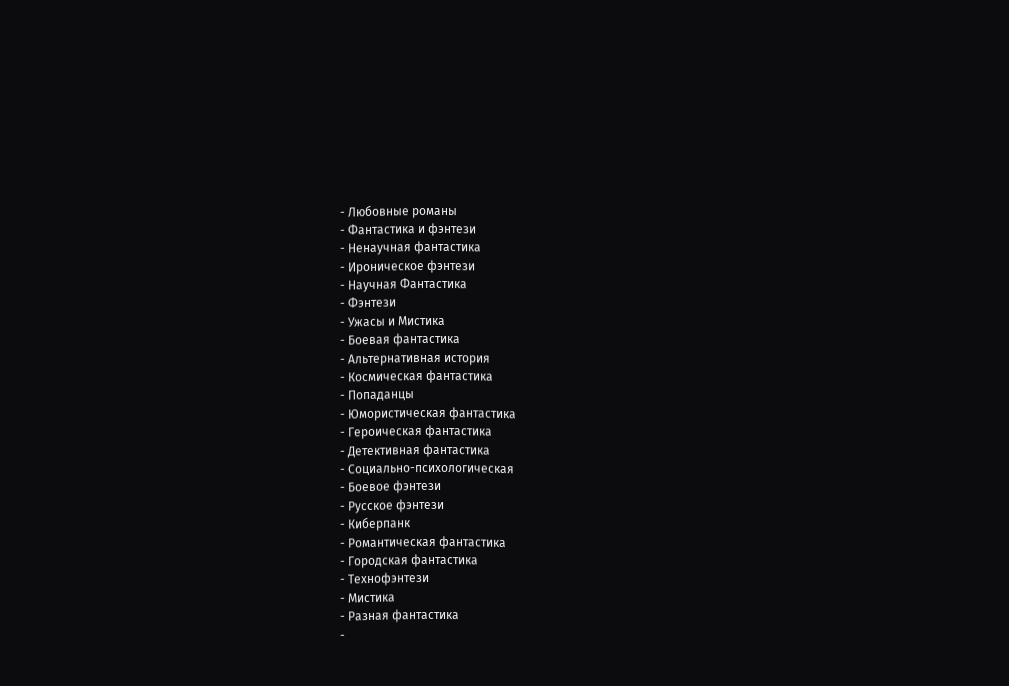- Любовные романы
- Фантастика и фэнтези
- Ненаучная фантастика
- Ироническое фэнтези
- Научная Фантастика
- Фэнтези
- Ужасы и Мистика
- Боевая фантастика
- Альтернативная история
- Космическая фантастика
- Попаданцы
- Юмористическая фантастика
- Героическая фантастика
- Детективная фантастика
- Социально-психологическая
- Боевое фэнтези
- Русское фэнтези
- Киберпанк
- Романтическая фантастика
- Городская фантастика
- Технофэнтези
- Мистика
- Разная фантастика
-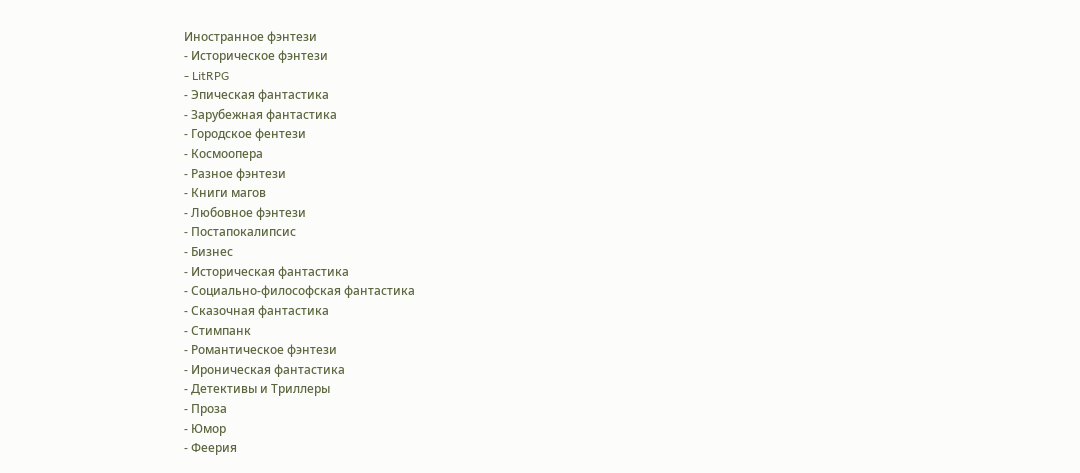Иностранное фэнтези
- Историческое фэнтези
- LitRPG
- Эпическая фантастика
- Зарубежная фантастика
- Городское фентези
- Космоопера
- Разное фэнтези
- Книги магов
- Любовное фэнтези
- Постапокалипсис
- Бизнес
- Историческая фантастика
- Социально-философская фантастика
- Сказочная фантастика
- Стимпанк
- Романтическое фэнтези
- Ироническая фантастика
- Детективы и Триллеры
- Проза
- Юмор
- Феерия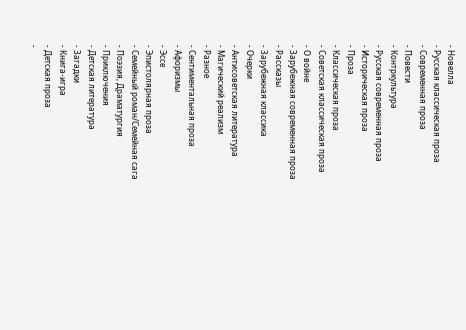- Новелла
- Русская классическая проза
- Современная проза
- Повести
- Контркультура
- Русская современная проза
- Историческая проза
- Проза
- Классическая проза
- Советская классическая проза
- О войне
- Зарубежная современная проза
- Рассказы
- Зарубежная классика
- Очерки
- Антисоветская литература
- Магический реализм
- Разное
- Сентиментальная проза
- Афоризмы
- Эссе
- Эпистолярная проза
- Семейный роман/Семейная сага
- Поэзия, Драматургия
- Приключения
- Детская литература
- Загадки
- Книга-игра
- Детская проза
-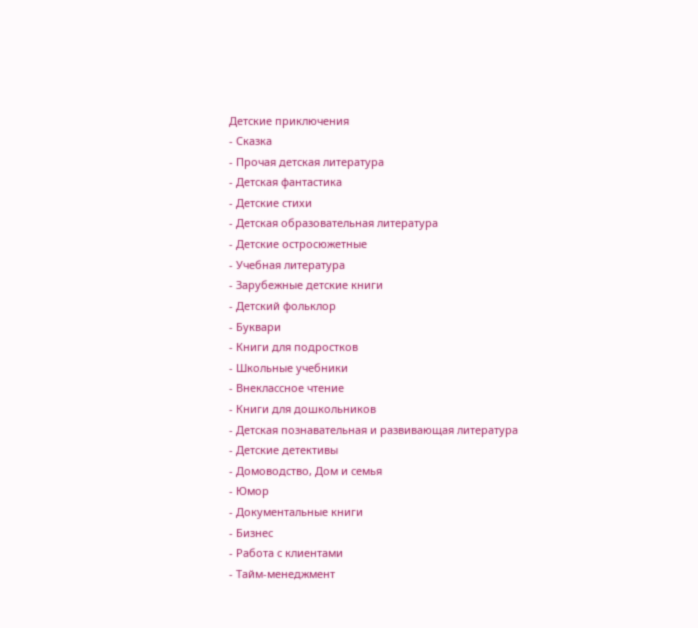Детские приключения
- Сказка
- Прочая детская литература
- Детская фантастика
- Детские стихи
- Детская образовательная литература
- Детские остросюжетные
- Учебная литература
- Зарубежные детские книги
- Детский фольклор
- Буквари
- Книги для подростков
- Школьные учебники
- Внеклассное чтение
- Книги для дошкольников
- Детская познавательная и развивающая литература
- Детские детективы
- Домоводство, Дом и семья
- Юмор
- Документальные книги
- Бизнес
- Работа с клиентами
- Тайм-менеджмент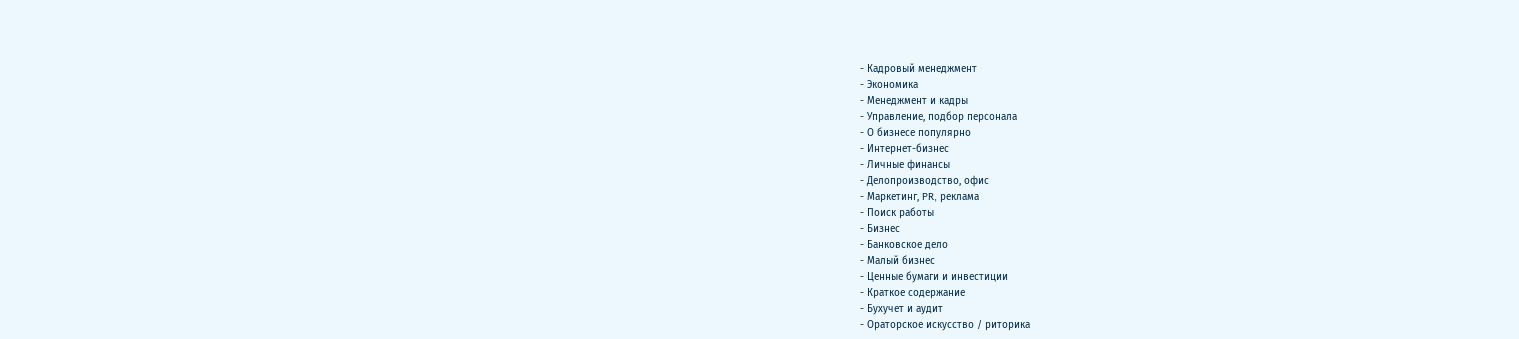- Кадровый менеджмент
- Экономика
- Менеджмент и кадры
- Управление, подбор персонала
- О бизнесе популярно
- Интернет-бизнес
- Личные финансы
- Делопроизводство, офис
- Маркетинг, PR, реклама
- Поиск работы
- Бизнес
- Банковское дело
- Малый бизнес
- Ценные бумаги и инвестиции
- Краткое содержание
- Бухучет и аудит
- Ораторское искусство / риторика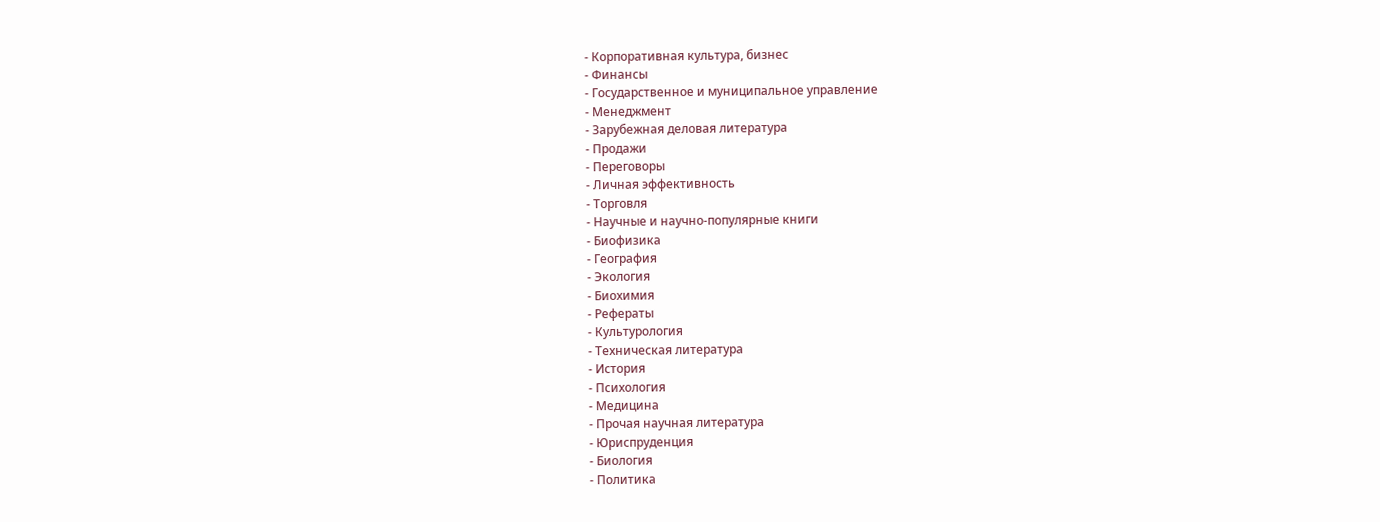- Корпоративная культура, бизнес
- Финансы
- Государственное и муниципальное управление
- Менеджмент
- Зарубежная деловая литература
- Продажи
- Переговоры
- Личная эффективность
- Торговля
- Научные и научно-популярные книги
- Биофизика
- География
- Экология
- Биохимия
- Рефераты
- Культурология
- Техническая литература
- История
- Психология
- Медицина
- Прочая научная литература
- Юриспруденция
- Биология
- Политика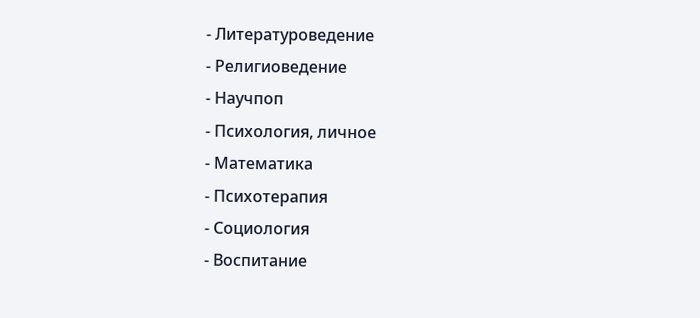- Литературоведение
- Религиоведение
- Научпоп
- Психология, личное
- Математика
- Психотерапия
- Социология
- Воспитание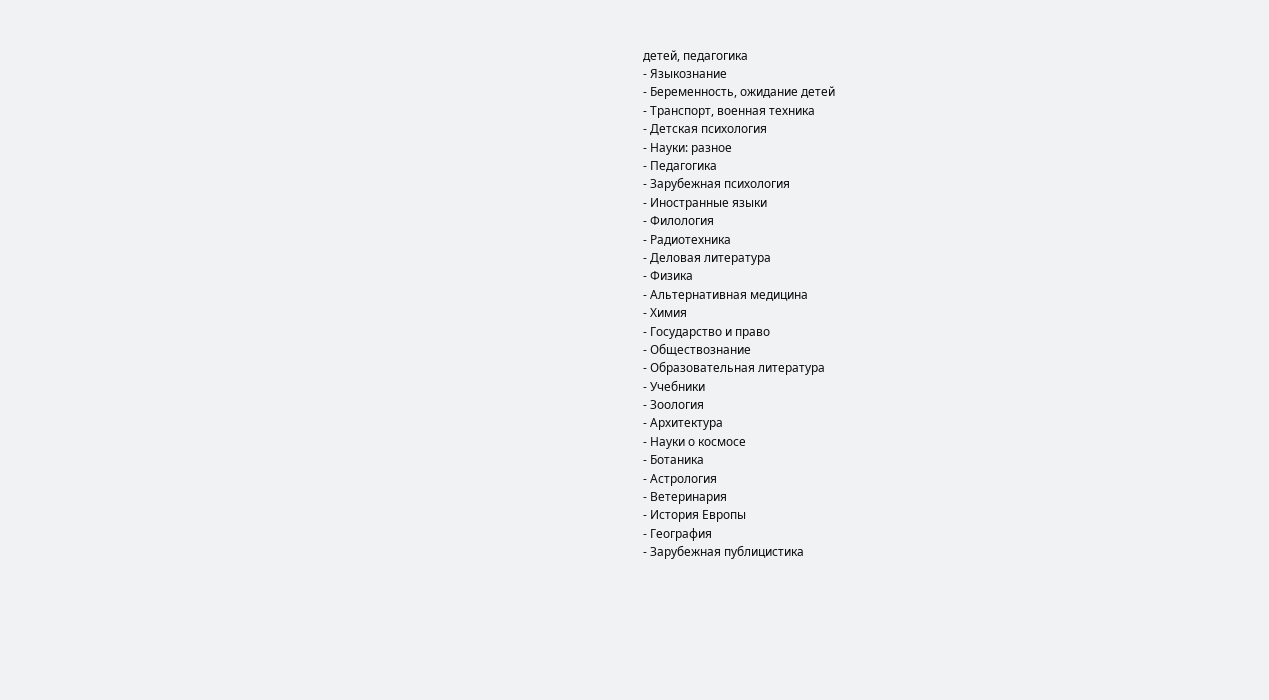детей, педагогика
- Языкознание
- Беременность, ожидание детей
- Транспорт, военная техника
- Детская психология
- Науки: разное
- Педагогика
- Зарубежная психология
- Иностранные языки
- Филология
- Радиотехника
- Деловая литература
- Физика
- Альтернативная медицина
- Химия
- Государство и право
- Обществознание
- Образовательная литература
- Учебники
- Зоология
- Архитектура
- Науки о космосе
- Ботаника
- Астрология
- Ветеринария
- История Европы
- География
- Зарубежная публицистика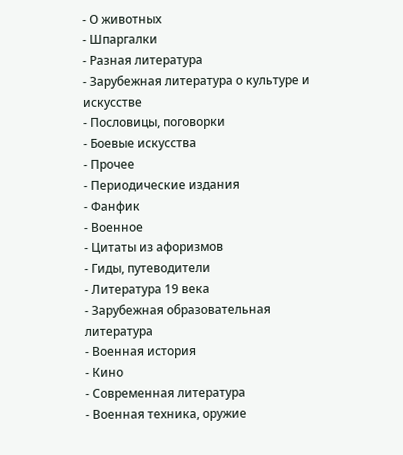- О животных
- Шпаргалки
- Разная литература
- Зарубежная литература о культуре и искусстве
- Пословицы, поговорки
- Боевые искусства
- Прочее
- Периодические издания
- Фанфик
- Военное
- Цитаты из афоризмов
- Гиды, путеводители
- Литература 19 века
- Зарубежная образовательная литература
- Военная история
- Кино
- Современная литература
- Военная техника, оружие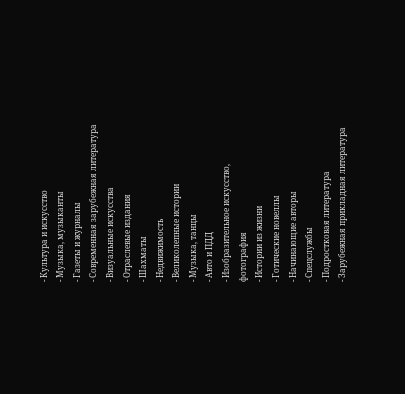- Культура и искусство
- Музыка, музыканты
- Газеты и журналы
- Современная зарубежная литература
- Визуальные искусства
- Отраслевые издания
- Шахматы
- Недвижимость
- Великолепные истории
- Музыка, танцы
- Авто и ПДД
- Изобразительное искусство, фотография
- Истории из жизни
- Готические новеллы
- Начинающие авторы
- Спецслужбы
- Подростковая литература
- Зарубежная прикладная литература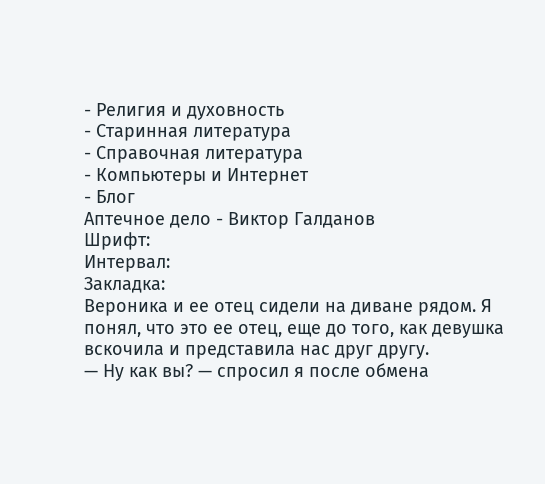- Религия и духовность
- Старинная литература
- Справочная литература
- Компьютеры и Интернет
- Блог
Аптечное дело - Виктор Галданов
Шрифт:
Интервал:
Закладка:
Вероника и ее отец сидели на диване рядом. Я понял, что это ее отец, еще до того, как девушка вскочила и представила нас друг другу.
— Ну как вы? — спросил я после обмена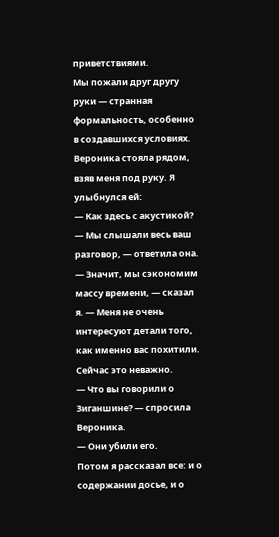приветствиями.
Мы пожали друг другу руки — странная формальность, особенно в создавшихся условиях. Вероника стояла рядом, взяв меня под руку. Я улыбнулся ей:
— Как здесь с акустикой?
— Мы слышали весь ваш разговор, — ответила она.
— Значит, мы сэкономим массу времени, — сказал я. — Меня не очень интересуют детали того, как именно вас похитили. Сейчас это неважно.
— Что вы говорили о Зиганшине? — спросила Вероника.
— Они убили его.
Потом я рассказал все: и о содержании досье, и о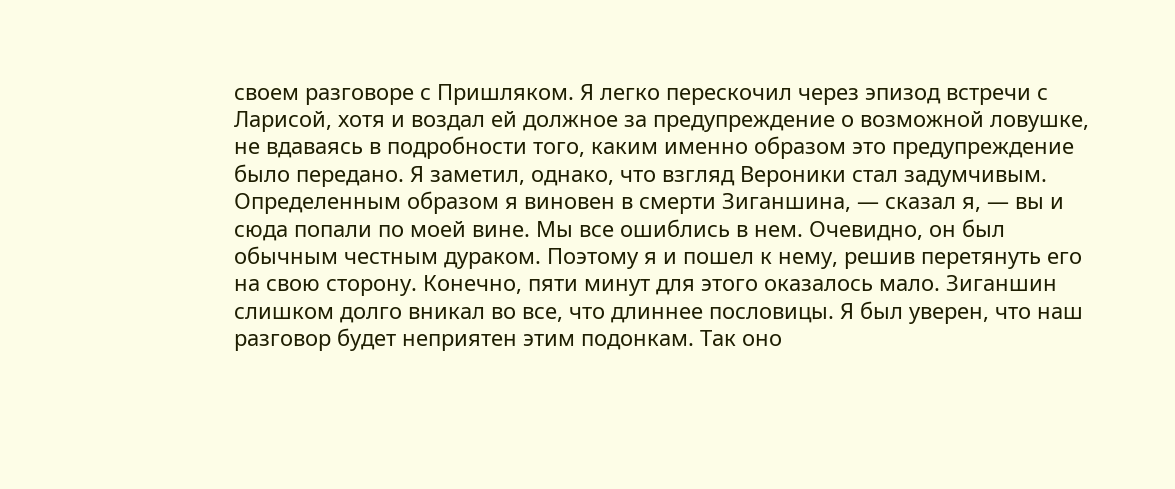своем разговоре с Пришляком. Я легко перескочил через эпизод встречи с Ларисой, хотя и воздал ей должное за предупреждение о возможной ловушке, не вдаваясь в подробности того, каким именно образом это предупреждение было передано. Я заметил, однако, что взгляд Вероники стал задумчивым.
Определенным образом я виновен в смерти Зиганшина, — сказал я, — вы и сюда попали по моей вине. Мы все ошиблись в нем. Очевидно, он был обычным честным дураком. Поэтому я и пошел к нему, решив перетянуть его на свою сторону. Конечно, пяти минут для этого оказалось мало. Зиганшин слишком долго вникал во все, что длиннее пословицы. Я был уверен, что наш разговор будет неприятен этим подонкам. Так оно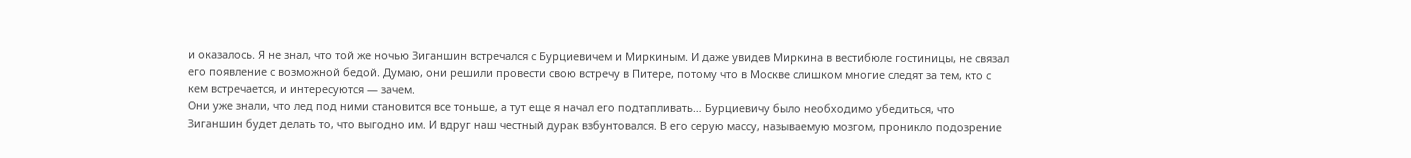и оказалось. Я не знал, что той же ночью Зиганшин встречался с Бурциевичем и Миркиным. И даже увидев Миркина в вестибюле гостиницы, не связал его появление с возможной бедой. Думаю, они решили провести свою встречу в Питере, потому что в Москве слишком многие следят за тем, кто с кем встречается, и интересуются — зачем.
Они уже знали, что лед под ними становится все тоньше, а тут еще я начал его подтапливать… Бурциевичу было необходимо убедиться, что Зиганшин будет делать то, что выгодно им. И вдруг наш честный дурак взбунтовался. В его серую массу, называемую мозгом, проникло подозрение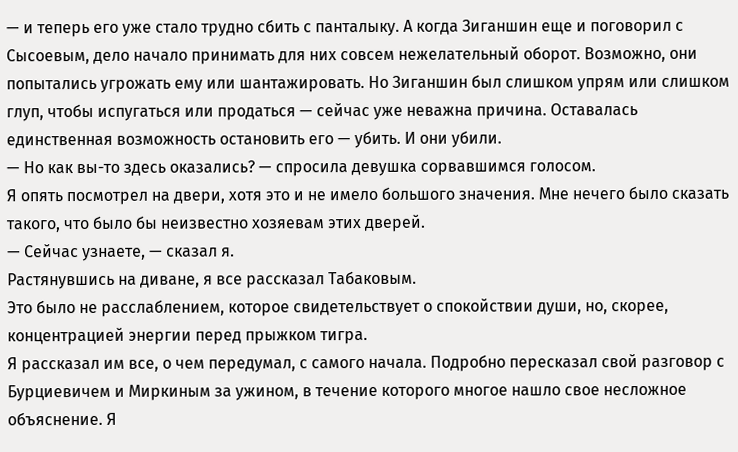— и теперь его уже стало трудно сбить с панталыку. А когда Зиганшин еще и поговорил с Сысоевым, дело начало принимать для них совсем нежелательный оборот. Возможно, они попытались угрожать ему или шантажировать. Но Зиганшин был слишком упрям или слишком глуп, чтобы испугаться или продаться — сейчас уже неважна причина. Оставалась единственная возможность остановить его — убить. И они убили.
— Но как вы-то здесь оказались? — спросила девушка сорвавшимся голосом.
Я опять посмотрел на двери, хотя это и не имело большого значения. Мне нечего было сказать такого, что было бы неизвестно хозяевам этих дверей.
— Сейчас узнаете, — сказал я.
Растянувшись на диване, я все рассказал Табаковым.
Это было не расслаблением, которое свидетельствует о спокойствии души, но, скорее, концентрацией энергии перед прыжком тигра.
Я рассказал им все, о чем передумал, с самого начала. Подробно пересказал свой разговор с Бурциевичем и Миркиным за ужином, в течение которого многое нашло свое несложное объяснение. Я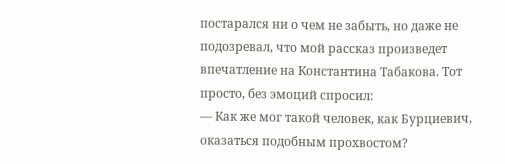постарался ни о чем не забыть, но даже не подозревал, что мой рассказ произведет впечатление на Константина Табакова. Тот просто, без эмоций спросил:
— Как же мог такой человек, как Бурциевич, оказаться подобным прохвостом?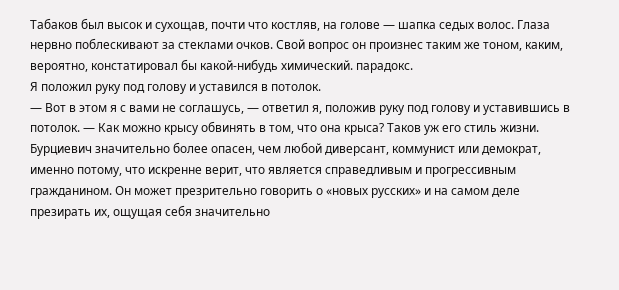Табаков был высок и сухощав, почти что костляв, на голове — шапка седых волос. Глаза нервно поблескивают за стеклами очков. Свой вопрос он произнес таким же тоном, каким, вероятно, констатировал бы какой-нибудь химический. парадокс.
Я положил руку под голову и уставился в потолок.
— Вот в этом я с вами не соглашусь, — ответил я, положив руку под голову и уставившись в потолок. — Как можно крысу обвинять в том, что она крыса? Таков уж его стиль жизни. Бурциевич значительно более опасен, чем любой диверсант, коммунист или демократ, именно потому, что искренне верит, что является справедливым и прогрессивным гражданином. Он может презрительно говорить о «новых русских» и на самом деле презирать их, ощущая себя значительно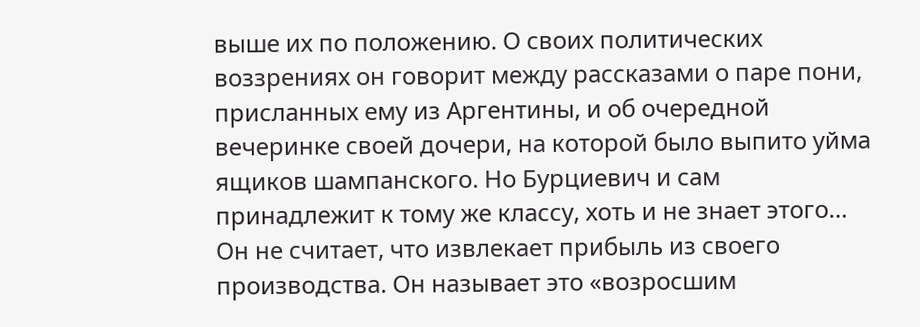выше их по положению. О своих политических воззрениях он говорит между рассказами о паре пони, присланных ему из Аргентины, и об очередной вечеринке своей дочери, на которой было выпито уйма ящиков шампанского. Но Бурциевич и сам принадлежит к тому же классу, хоть и не знает этого… Он не считает, что извлекает прибыль из своего производства. Он называет это «возросшим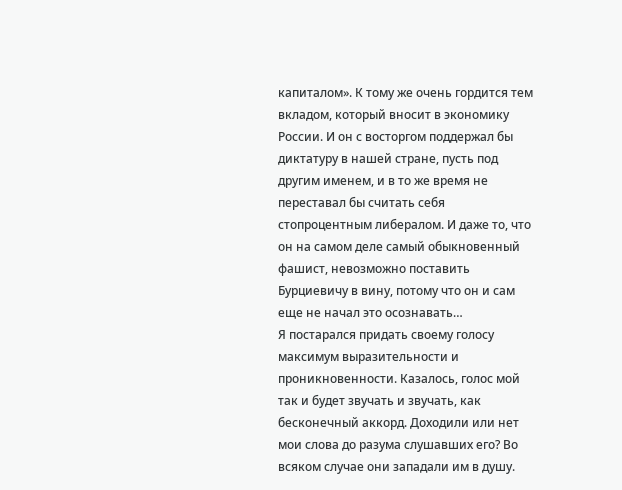капиталом». К тому же очень гордится тем вкладом, который вносит в экономику России. И он с восторгом поддержал бы диктатуру в нашей стране, пусть под другим именем, и в то же время не переставал бы считать себя стопроцентным либералом. И даже то, что он на самом деле самый обыкновенный фашист, невозможно поставить Бурциевичу в вину, потому что он и сам еще не начал это осознавать…
Я постарался придать своему голосу максимум выразительности и проникновенности. Казалось, голос мой так и будет звучать и звучать, как бесконечный аккорд. Доходили или нет мои слова до разума слушавших его? Во всяком случае они западали им в душу.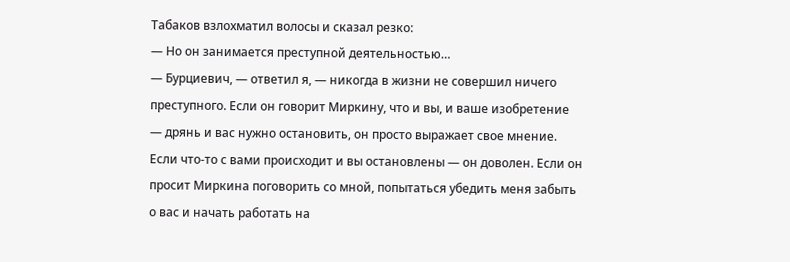Табаков взлохматил волосы и сказал резко:
— Но он занимается преступной деятельностью…
— Бурциевич, — ответил я, — никогда в жизни не совершил ничего преступного. Если он говорит Миркину, что и вы, и ваше изобретение — дрянь и вас нужно остановить, он просто выражает свое мнение. Если что-то с вами происходит и вы остановлены — он доволен. Если он просит Миркина поговорить со мной, попытаться убедить меня забыть о вас и начать работать на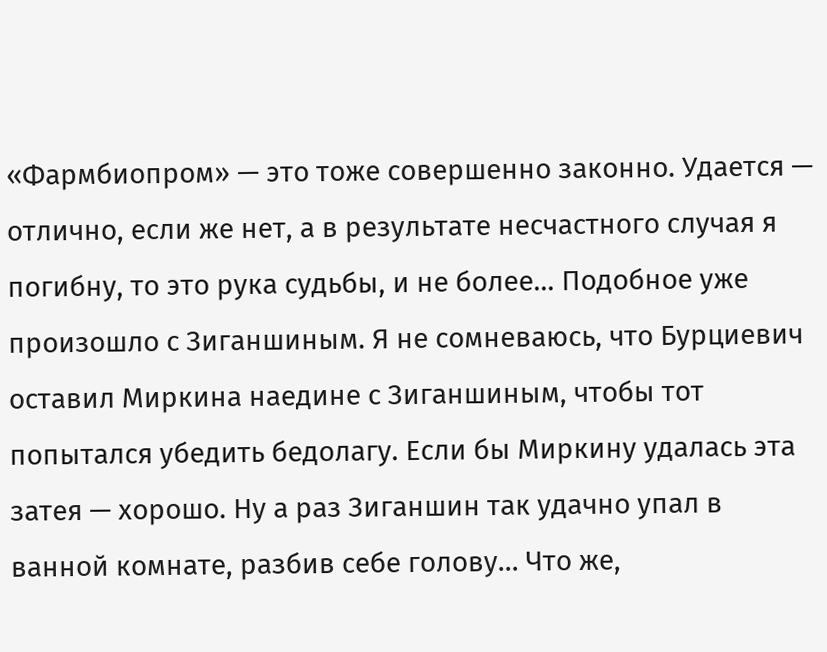«Фармбиопром» — это тоже совершенно законно. Удается — отлично, если же нет, а в результате несчастного случая я погибну, то это рука судьбы, и не более… Подобное уже произошло с Зиганшиным. Я не сомневаюсь, что Бурциевич оставил Миркина наедине с Зиганшиным, чтобы тот попытался убедить бедолагу. Если бы Миркину удалась эта затея — хорошо. Ну а раз Зиганшин так удачно упал в ванной комнате, разбив себе голову… Что же,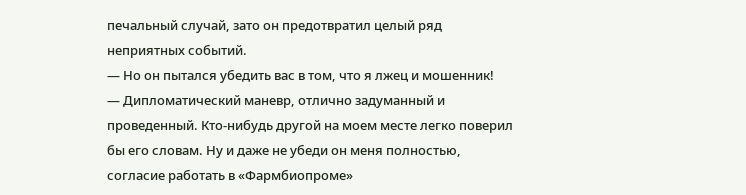печальный случай, зато он предотвратил целый ряд неприятных событий.
— Но он пытался убедить вас в том, что я лжец и мошенник!
— Дипломатический маневр, отлично задуманный и проведенный. Кто-нибудь другой на моем месте легко поверил бы его словам. Ну и даже не убеди он меня полностью, согласие работать в «Фармбиопроме»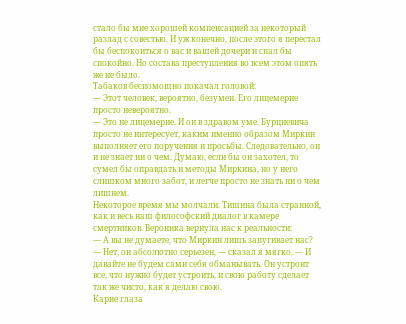стало бы мне хорошей компенсацией за некоторый разлад с совестью. И уж конечно, после этого я перестал бы беспокоиться о вас и вашей дочери и спал бы спокойно. Но состава преступления во всем этом опять же не было.
Табаков беспомощно покачал головой:
— Этот человек, вероятно, безумен. Его лицемерие просто невероятно.
— Это не лицемерие. И он в здравом уме. Бурциевича просто не интересует, каким именно образом Миркин выполняет его поручения и просьбы. Следовательно, он и не знает ни о чем. Думаю, если бы он захотел, то сумел бы оправдать и методы Миркина, но у него слишком много забот, и легче просто не знать ни о чем лишнем.
Некоторое время мы молчали. Тишина была странной, как и весь наш философский диалог в камере смертников. Вероника вернула нас к реальности:
— А вы не думаете, что Миркин лишь запугивает нас?
— Нет, он абсолютно серьезен, — сказал я мягко. — И давайте не будем сами себя обманывать. Он устроит все, что нужно будет устроить, и свою работу сделает так же чисто, как я делаю свою.
Карие глаза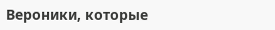Вероники, которые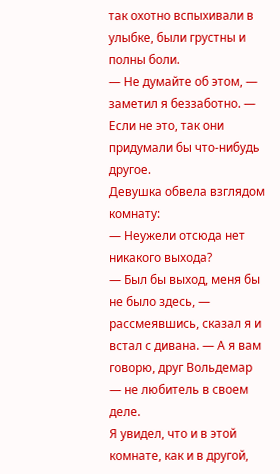так охотно вспыхивали в улыбке, были грустны и полны боли.
— Не думайте об этом, — заметил я беззаботно. — Если не это, так они придумали бы что-нибудь другое.
Девушка обвела взглядом комнату:
— Неужели отсюда нет никакого выхода?
— Был бы выход, меня бы не было здесь, — рассмеявшись, сказал я и встал с дивана. — А я вам говорю, друг Вольдемар — не любитель в своем деле.
Я увидел, что и в этой комнате, как и в другой,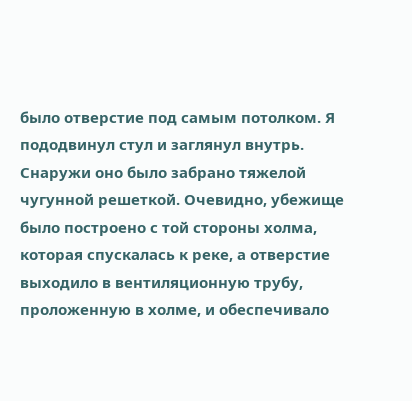было отверстие под самым потолком. Я пододвинул стул и заглянул внутрь. Снаружи оно было забрано тяжелой чугунной решеткой. Очевидно, убежище было построено с той стороны холма, которая спускалась к реке, а отверстие выходило в вентиляционную трубу, проложенную в холме, и обеспечивало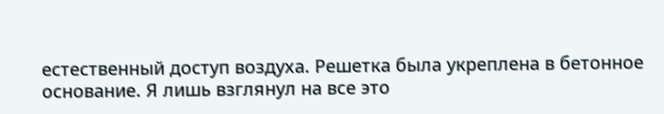естественный доступ воздуха. Решетка была укреплена в бетонное основание. Я лишь взглянул на все это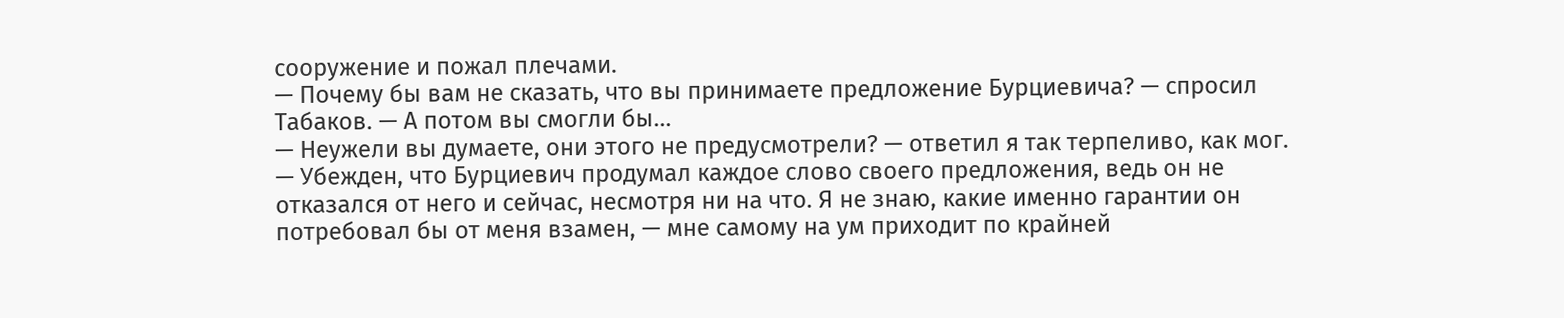сооружение и пожал плечами.
— Почему бы вам не сказать, что вы принимаете предложение Бурциевича? — спросил Табаков. — А потом вы смогли бы…
— Неужели вы думаете, они этого не предусмотрели? — ответил я так терпеливо, как мог. — Убежден, что Бурциевич продумал каждое слово своего предложения, ведь он не отказался от него и сейчас, несмотря ни на что. Я не знаю, какие именно гарантии он потребовал бы от меня взамен, — мне самому на ум приходит по крайней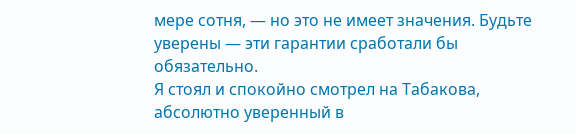мере сотня, — но это не имеет значения. Будьте уверены — эти гарантии сработали бы обязательно.
Я стоял и спокойно смотрел на Табакова, абсолютно уверенный в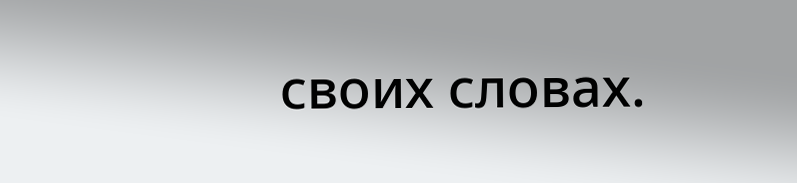своих словах.